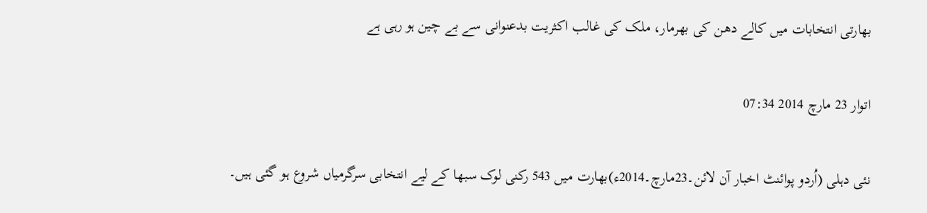بھارتی انتخابات میں کالے دھن کی بھرمار، ملک کی غالب اکثریت بدعنوانی سے بے چین ہو رہی ہے

اتوار 23 مارچ 2014 07:34

نئی دہلی (اُردو پوائنٹ اخبار آن لائن۔23مارچ۔2014ء)بھارت میں 543 رکنی لوک سبھا کے لیے انتخابی سرگرمیاں شروع ہو گئی ہیں۔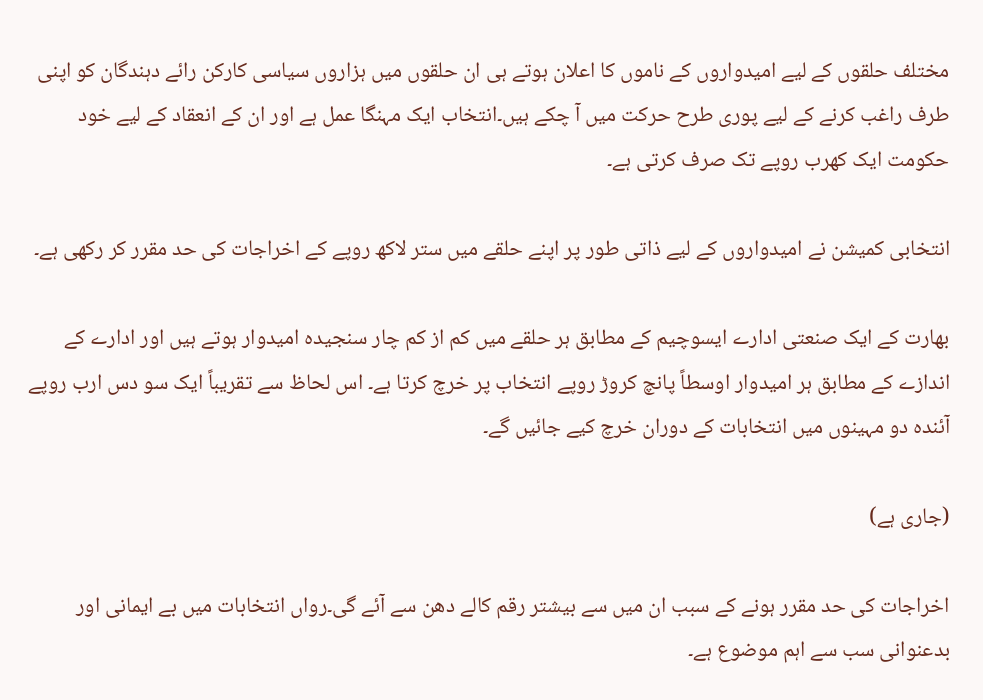مختلف حلقوں کے لیے امیدواروں کے ناموں کا اعلان ہوتے ہی ان حلقوں میں ہزاروں سیاسی کارکن رائے دہندگان کو اپنی طرف راغب کرنے کے لیے پوری طرح حرکت میں آ چکے ہیں۔انتخاب ایک مہنگا عمل ہے اور ان کے انعقاد کے لیے خود حکومت ایک کھرب روپے تک صرف کرتی ہے۔

انتخابی کمیشن نے امیدواروں کے لیے ذاتی طور پر اپنے حلقے میں ستر لاکھ روپے کے اخراجات کی حد مقرر کر رکھی ہے۔

بھارت کے ایک صنعتی ادارے ایسوچیم کے مطابق ہر حلقے میں کم از کم چار سنجیدہ امیدوار ہوتے ہیں اور ادارے کے اندازے کے مطابق ہر امیدوار اوسطاً پانچ کروڑ روپے انتخاب پر خرچ کرتا ہے۔ اس لحاظ سے تقریباً ایک سو دس ارب روپے آئندہ دو مہینوں میں انتخابات کے دوران خرچ کیے جائیں گے۔

(جاری ہے)

اخراجات کی حد مقرر ہونے کے سبب ان میں سے بیشتر رقم کالے دھن سے آئے گی۔رواں انتخابات میں بے ایمانی اور بدعنوانی سب سے اہم موضوع ہے۔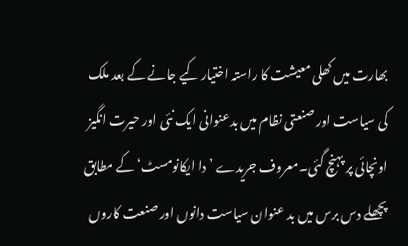بھارت میں کھلی معیشت کا راستہ اختیار کیے جانے کے بعد ملک کی سیاست اور صنعتی نظام میں بدعنوانی ایک نئی اور حیرت انگیز اونچائی پر پہنچ گئی۔معروف جریدے ’دا ایکانومسٹ‘ کے مطابق پچھلے دس برس میں بد عنوان سیاست دانوں اور صنعت کاروں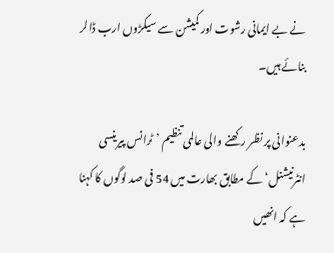نے بے ایمانی رشوت اور کمیشن سے سیکڑوں ارب ڈالر بنائے ہیں۔

بدعنوانی پر نظر رکھنے والی عالمی تنظیم ’ٹرانس پیرینسی انٹرنیشنل‘ کے مطابق بھارت میں 54 فی صد لوگوں کا کہنا ہے کہ انھیں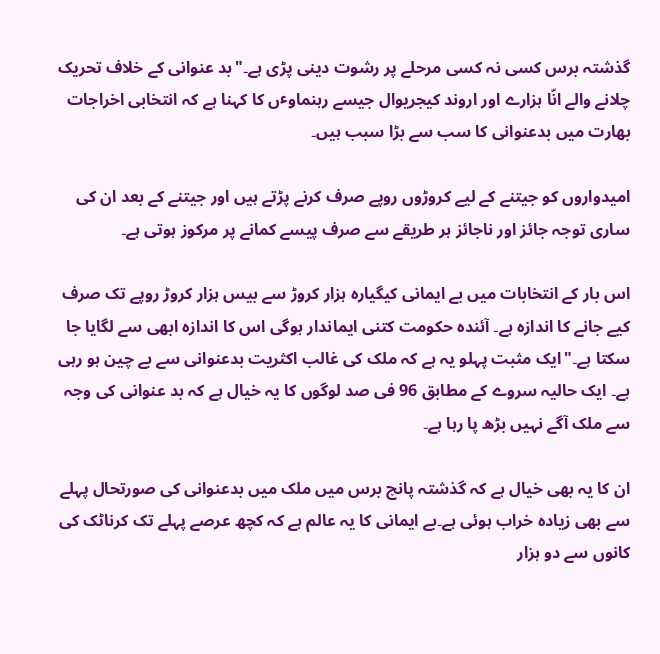گذشتہ برس کسی نہ کسی مرحلے پر رشوت دینی پڑی ہے۔"بد عنوانی کے خلاف تحریک چلانے والے انّا ہزارے اور اروند کیجریوال جیسے رہنماوٴں کا کہنا ہے کہ انتخابی اخراجات بھارت میں بدعنوانی کا سب سے بڑا سبب ہیں۔

امیدواروں کو جیتنے کے لیے کروڑوں روپے صرف کرنے پڑتے ہیں اور جیتنے کے بعد ان کی ساری توجہ جائز اور ناجائز ہر طریقے سے صرف پیسے کمانے پر مرکوز ہوتی ہے۔

اس بار کے انتخابات میں بے ایمانی کیگیارہ ہزار کروڑ سے بیس ہزار کروڑ روپے تک صرف کیے جانے کا اندازہ ہے۔ آئندہ حکومت کتنی ایماندار ہوگی اس کا اندازہ ابھی سے لگایا جا سکتا ہے۔"ایک مثبت پہلو یہ ہے کہ ملک کی غالب اکثریت بدعنوانی سے بے چین ہو رہی ہے۔ ایک حالیہ سروے کے مطابق 96 فی صد لوگوں کا یہ خیال ہے کہ بد عنوانی کی وجہ سے ملک آگے نہیں بڑھ پا رہا ہے۔

ان کا یہ بھی خیال ہے کہ گذشتہ پانچ برس میں ملک میں بدعنوانی کی صورتحال پہلے سے بھی زیادہ خراب ہوئی ہے۔بے ایمانی کا یہ عالم ہے کہ کچھ عرصے پہلے تک کرناٹک کی کانوں سے دو ہزار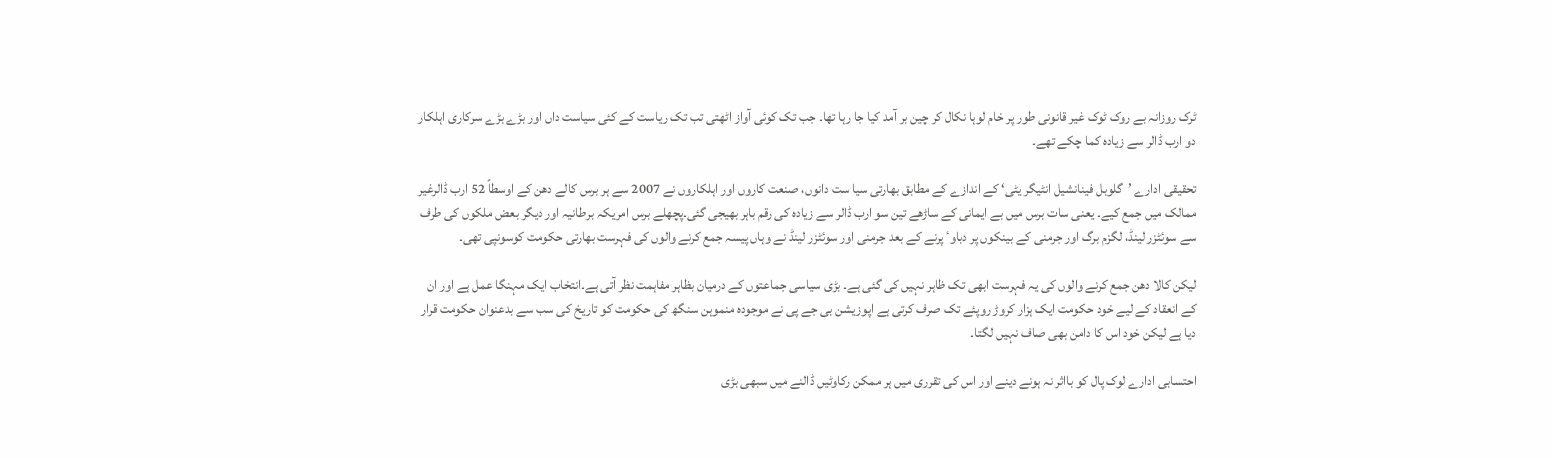ٹرک روزانہ بے روک ٹوک غیر قانونی طور پر خام لوہا نکال کر چین بر آمد کیا جا رہا تھا۔ جب تک کوئی آواز اٹھتی تب تک ریاست کے کئی سیاست داں اور بڑے بڑے سرکاری اہلکار دو ارب ڈالر سے زیادہ کما چکے تھے۔

تحقیقی ادارے ’گلوبل فینانشیل انٹیگر یٹی‘ کے اندازے کے مطابق بھارتی سیا ست دانوں، صنعت کاروں اور اہلکاروں نے 2007 سے ہر برس کالے دھن کے اوسطاً 52 ارب ڈالرغیر ممالک میں جمع کیے۔ یعنی سات برس میں بے ایمانی کے ساڑھے تین سو ارب ڈالر سے زیادہ کی رقم باہر بھیجی گئی۔پچھلے برس امریکہ برطانیہ اور دیگر بعض ملکوں کی طرف سے سوئٹزر لینڈ، لگزم برگ اور جرمنی کے بینکوں پر دباوٴ پرنے کے بعد جرمنی اور سوئٹزر لینڈ نے وہاں پیسہ جمع کرنے والوں کی فہرست بھارتی حکومت کوسونپی تھی۔

لیکن کالا دھن جمع کرنے والوں کی یہ فہرست ابھی تک ظاہر نہیں کی گئی ہے۔ بڑی سیاسی جماعتوں کے درمیان بظاہر مفاہمت نظر آتی ہے۔انتخاب ایک مہنگا عمل ہے اور ان کے انعقاد کے لیے خود حکومت ایک ہزار کروڑ روپئے تک صرف کرتی ہے اپوزیشن بی جے پی نے موجودہ منموہن سنگھ کی حکومت کو تاریخ کی سب سے بدعنوان حکومت قرار دیا ہے لیکن خود اس کا دامن بھی صاف نہیں لگتا۔

احتسابی ادارے لوک پال کو بااثر نہ ہونے دینے اور اس کی تقرری میں ہر ممکن رکاوٹیں ڈالنے میں سبھی بڑی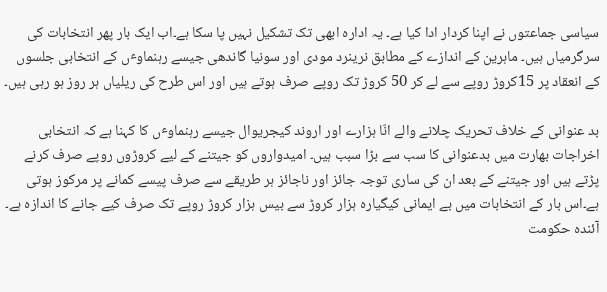سیاسی جماعتوں نے اپنا کردار ادا کیا ہے۔ یہ ادارہ ابھی تک تشکیل نہیں پا سکا ہے۔اب ایک بار پھر انتخابات کی سرگرمیاں ہیں۔ ماہرین کے اندازے کے مطابق نرینرد مودی اور سونیا گاندھی جیسے رہنماوٴں کے انتخابی جلسوں کے انعقاد پر 15کروڑ روپے سے لے کر 50 کروڑ تک روپے صرف ہوتے ہیں اور اس طرح کی ریلیاں ہر روز ہو رہی ہیں۔

بد عنوانی کے خلاف تحریک چلانے والے انّا ہزارے اور اروند کیجریوال جیسے رہنماوٴں کا کہنا ہے کہ انتخابی اخراجات بھارت میں بدعنوانی کا سب سے بڑا سبب ہیں۔ امیدواروں کو جیتنے کے لیے کروڑوں روپے صرف کرنے پڑتے ہیں اور جیتنے کے بعد ان کی ساری توجہ جائز اور ناجائز ہر طریقے سے صرف پیسے کمانے پر مرکوز ہوتی ہے۔اس بار کے انتخابات میں بے ایمانی کیگیارہ ہزار کروڑ سے بیس ہزار کروڑ روپے تک صرف کیے جانے کا اندازہ ہے۔ آئندہ حکومت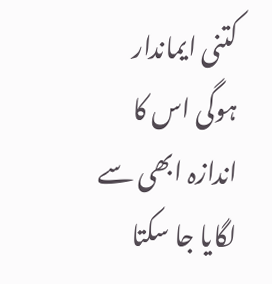کتنی ایماندار ہوگی اس کا اندازہ ابھی سے لگایا جا سکتا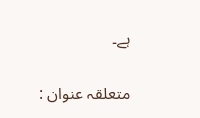ہے۔

متعلقہ عنوان :